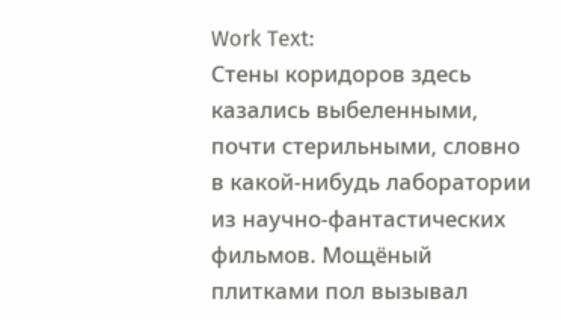Work Text:
Стены коридоров здесь казались выбеленными, почти стерильными, словно в какой-нибудь лаборатории из научно-фантастических фильмов. Мощёный плитками пол вызывал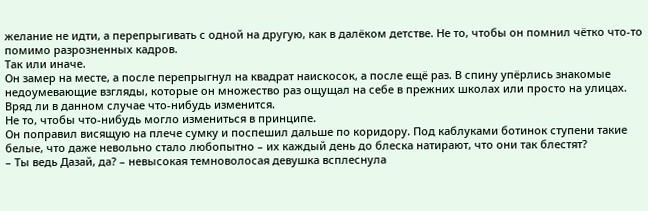желание не идти, а перепрыгивать с одной на другую, как в далёком детстве. Не то, чтобы он помнил чётко что-то помимо разрозненных кадров.
Так или иначе.
Он замер на месте, а после перепрыгнул на квадрат наискосок, а после ещё раз. В спину упёрлись знакомые недоумевающие взгляды, которые он множество раз ощущал на себе в прежних школах или просто на улицах. Вряд ли в данном случае что-нибудь изменится.
Не то, чтобы что-нибудь могло измениться в принципе.
Он поправил висящую на плече сумку и поспешил дальше по коридору. Под каблуками ботинок ступени такие белые, что даже невольно стало любопытно – их каждый день до блеска натирают, что они так блестят?
– Ты ведь Дазай, да? – невысокая темноволосая девушка всплеснула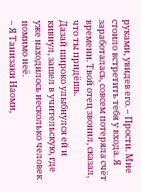руками, увидев его. – Прости. Мне стоило встретить тебя у входа. Я заработалась, совсем потеряла счёт времени. Твой отец звонил, сказал, что ты придёшь.
Дазай широко улыбнулся ей и кивнул, зашел в учительскую, где уже находилось несколько человек помимо неё.
– Я Танизаки Наоми,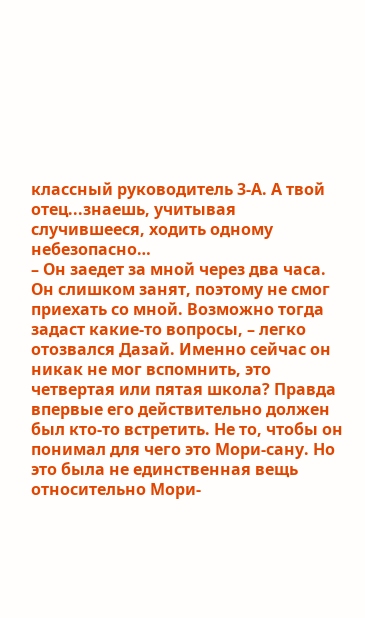классный руководитель 3-А. А твой отец...знаешь, учитывая случившееся, ходить одному небезопасно…
– Он заедет за мной через два часа. Он слишком занят, поэтому не смог приехать со мной. Возможно тогда задаст какие-то вопросы, – легко отозвался Дазай. Именно сейчас он никак не мог вспомнить, это четвертая или пятая школа? Правда впервые его действительно должен был кто-то встретить. Не то, чтобы он понимал для чего это Мори-сану. Но это была не единственная вещь относительно Мори-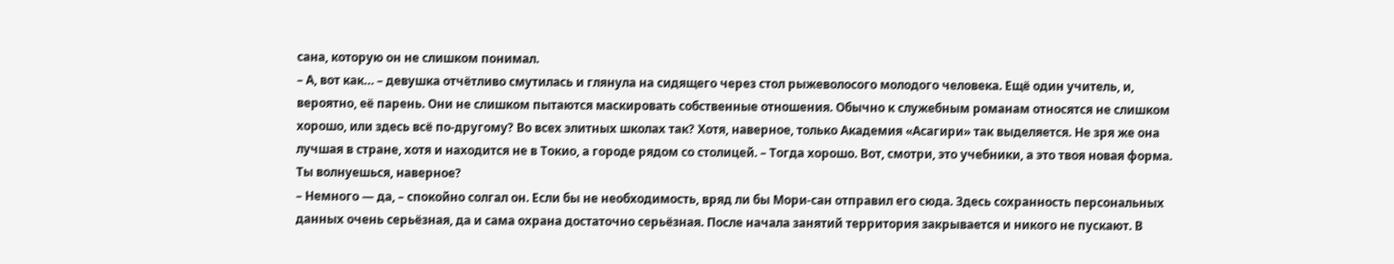сана, которую он не слишком понимал.
– А, вот как… – девушка отчётливо смутилась и глянула на сидящего через стол рыжеволосого молодого человека. Ещё один учитель, и, вероятно, её парень. Они не слишком пытаются маскировать собственные отношения. Обычно к служебным романам относятся не слишком хорошо, или здесь всё по-другому? Во всех элитных школах так? Хотя, наверное, только Академия «Асагири» так выделяется. Не зря же она лучшая в стране, хотя и находится не в Токио, а городе рядом со столицей. – Тогда хорошо. Вот, смотри, это учебники, а это твоя новая форма. Ты волнуешься, наверное?
– Немного — да, – спокойно солгал он. Если бы не необходимость, вряд ли бы Мори-сан отправил его сюда. Здесь сохранность персональных данных очень серьёзная, да и сама охрана достаточно серьёзная. После начала занятий территория закрывается и никого не пускают. В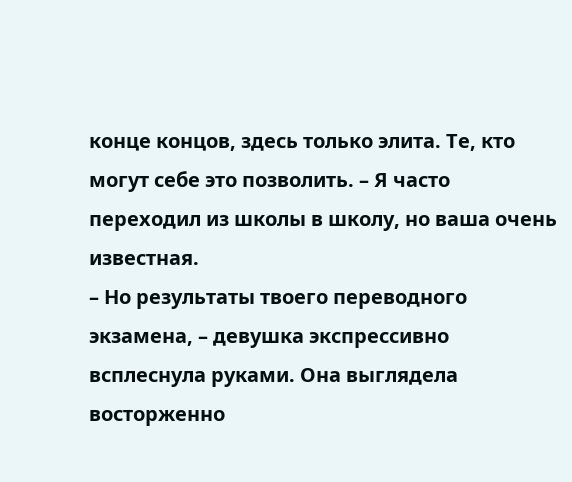конце концов, здесь только элита. Те, кто могут себе это позволить. – Я часто переходил из школы в школу, но ваша очень известная.
– Но результаты твоего переводного экзамена, – девушка экспрессивно всплеснула руками. Она выглядела восторженно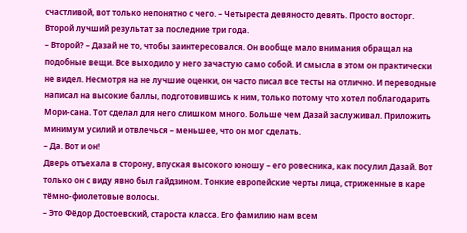счастливой, вот только непонятно с чего. – Четыреста девяносто девять. Просто восторг. Второй лучший результат за последние три года.
– Второй? – Дазай не то, чтобы заинтересовался. Он вообще мало внимания обращал на подобные вещи. Все выходило у него зачастую само собой. И смысла в этом он практически не видел. Несмотря на не лучшие оценки, он часто писал все тесты на отлично. И переводные написал на высокие баллы, подготовившись к ним, только потому что хотел поблагодарить Мори-сана. Тот сделал для него слишком много. Больше чем Дазай заслуживал. Приложить минимум усилий и отвлечься – меньшее, что он мог сделать.
– Да. Вот и он!
Дверь отъехала в сторону, впуская высокого юношу – его ровесника, как посулил Дазай. Вот только он с виду явно был гайдзином. Тонкие европейские черты лица, стриженные в каре тёмно-фиолетовые волосы.
– Это Фёдор Достоевский, староста класса. Его фамилию нам всем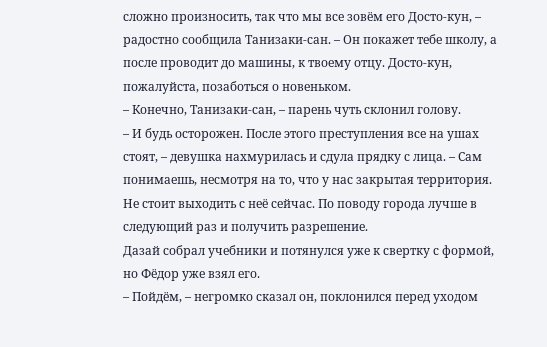сложно произносить, так что мы все зовём его Досто-кун, – радостно сообщила Танизаки-сан. – Он покажет тебе школу, а после проводит до машины, к твоему отцу. Досто-кун, пожалуйста, позаботься о новеньком.
– Конечно, Танизаки-сан, – парень чуть склонил голову.
– И будь осторожен. После этого преступления все на ушах стоят, – девушка нахмурилась и сдула прядку с лица. – Сам понимаешь, несмотря на то, что у нас закрытая территория. Не стоит выходить с неё сейчас. По поводу города лучше в следующий раз и получить разрешение.
Дазай собрал учебники и потянулся уже к свертку с формой, но Фёдор уже взял его.
– Пойдём, – негромко сказал он, поклонился перед уходом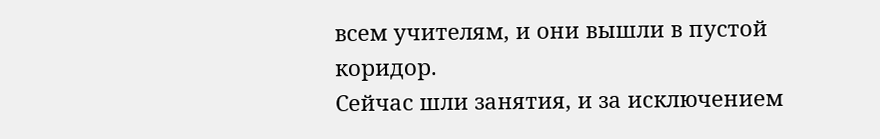всем учителям, и они вышли в пустой коридор.
Сейчас шли занятия, и за исключением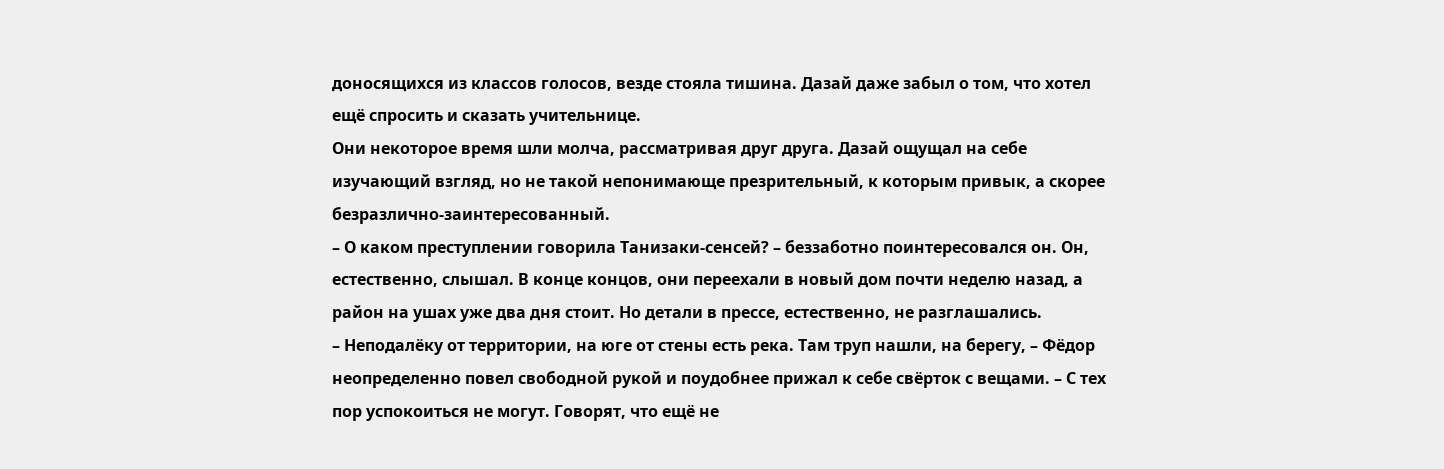доносящихся из классов голосов, везде стояла тишина. Дазай даже забыл о том, что хотел ещё спросить и сказать учительнице.
Они некоторое время шли молча, рассматривая друг друга. Дазай ощущал на себе изучающий взгляд, но не такой непонимающе презрительный, к которым привык, а скорее безразлично-заинтересованный.
– О каком преступлении говорила Танизаки-сенсей? – беззаботно поинтересовался он. Он, естественно, слышал. В конце концов, они переехали в новый дом почти неделю назад, а район на ушах уже два дня стоит. Но детали в прессе, естественно, не разглашались.
– Неподалёку от территории, на юге от стены есть река. Там труп нашли, на берегу, – Фёдор неопределенно повел свободной рукой и поудобнее прижал к себе свёрток с вещами. – С тех пор успокоиться не могут. Говорят, что ещё не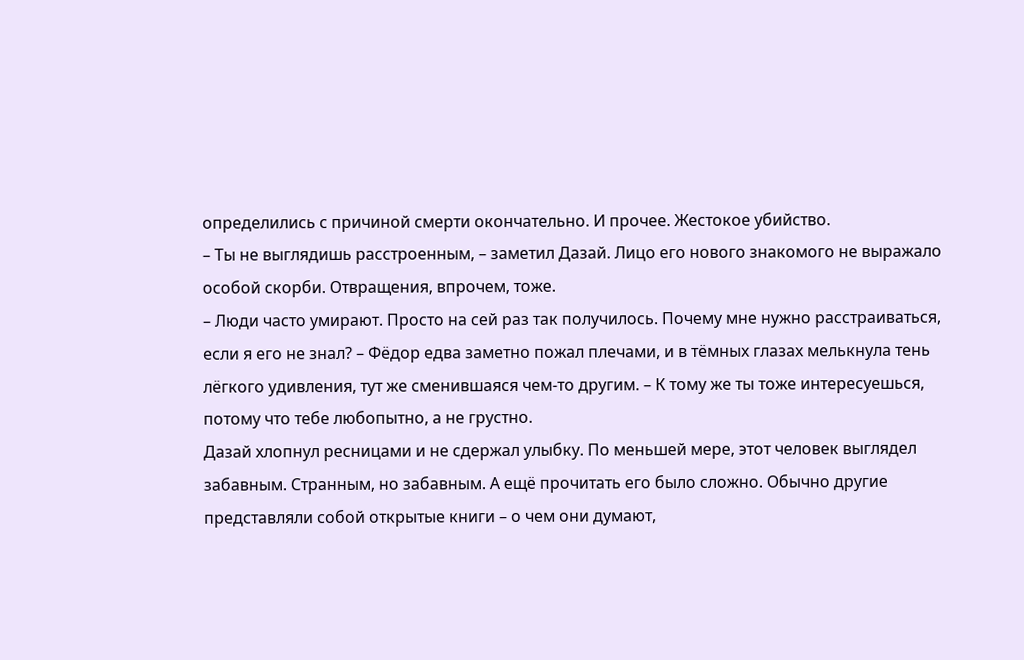определились с причиной смерти окончательно. И прочее. Жестокое убийство.
– Ты не выглядишь расстроенным, – заметил Дазай. Лицо его нового знакомого не выражало особой скорби. Отвращения, впрочем, тоже.
– Люди часто умирают. Просто на сей раз так получилось. Почему мне нужно расстраиваться, если я его не знал? – Фёдор едва заметно пожал плечами, и в тёмных глазах мелькнула тень лёгкого удивления, тут же сменившаяся чем-то другим. – К тому же ты тоже интересуешься, потому что тебе любопытно, а не грустно.
Дазай хлопнул ресницами и не сдержал улыбку. По меньшей мере, этот человек выглядел забавным. Странным, но забавным. А ещё прочитать его было сложно. Обычно другие представляли собой открытые книги – о чем они думают,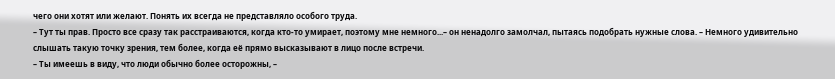чего они хотят или желают. Понять их всегда не представляло особого труда.
– Тут ты прав. Просто все сразу так расстраиваются, когда кто-то умирает, поэтому мне немного...– он ненадолго замолчал, пытаясь подобрать нужные слова. – Немного удивительно слышать такую точку зрения, тем более, когда её прямо высказывают в лицо после встречи.
– Ты имеешь в виду, что люди обычно более осторожны, –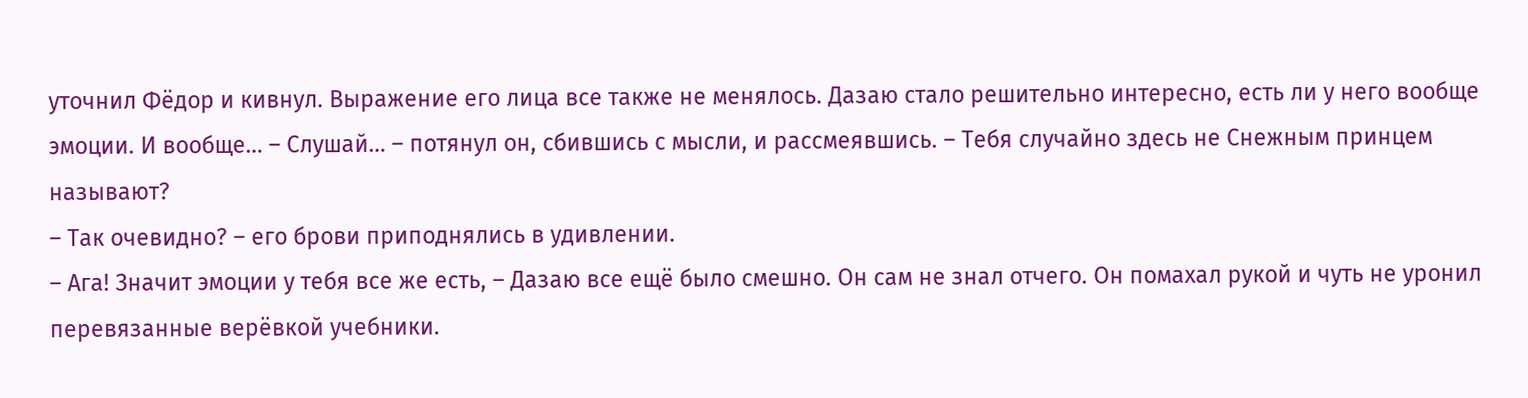уточнил Фёдор и кивнул. Выражение его лица все также не менялось. Дазаю стало решительно интересно, есть ли у него вообще эмоции. И вообще… – Слушай… – потянул он, сбившись с мысли, и рассмеявшись. – Тебя случайно здесь не Снежным принцем называют?
– Так очевидно? – его брови приподнялись в удивлении.
– Ага! Значит эмоции у тебя все же есть, – Дазаю все ещё было смешно. Он сам не знал отчего. Он помахал рукой и чуть не уронил перевязанные верёвкой учебники.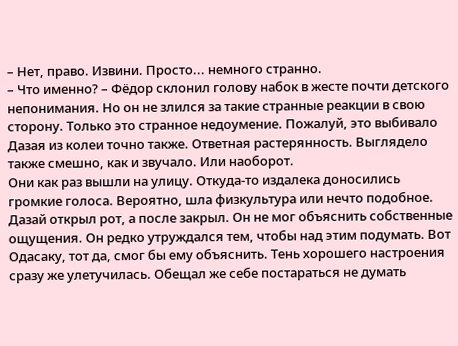– Нет, право. Извини. Просто... немного странно.
– Что именно? – Фёдор склонил голову набок в жесте почти детского непонимания. Но он не злился за такие странные реакции в свою сторону. Только это странное недоумение. Пожалуй, это выбивало Дазая из колеи точно также. Ответная растерянность. Выглядело также смешно, как и звучало. Или наоборот.
Они как раз вышли на улицу. Откуда-то издалека доносились громкие голоса. Вероятно, шла физкультура или нечто подобное.
Дазай открыл рот, а после закрыл. Он не мог объяснить собственные ощущения. Он редко утруждался тем, чтобы над этим подумать. Вот Одасаку, тот да, смог бы ему объяснить. Тень хорошего настроения сразу же улетучилась. Обещал же себе постараться не думать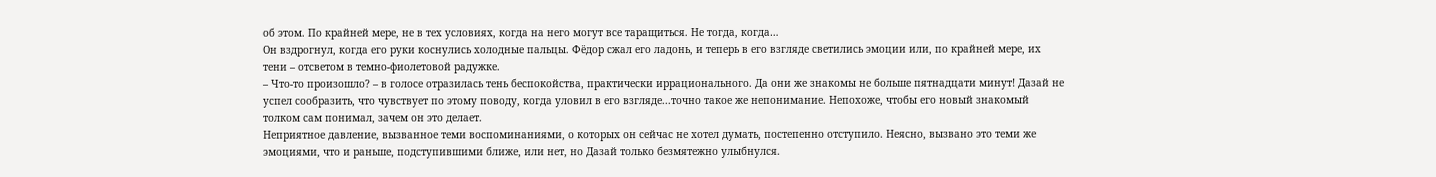об этом. По крайней мере, не в тех условиях, когда на него могут все таращиться. Не тогда, когда…
Он вздрогнул, когда его руки коснулись холодные пальцы. Фёдор сжал его ладонь, и теперь в его взгляде светились эмоции или, по крайней мере, их тени – отсветом в темно-фиолетовой радужке.
– Что-то произошло? – в голосе отразилась тень беспокойства, практически иррационального. Да они же знакомы не больше пятнадцати минут! Дазай не успел сообразить, что чувствует по этому поводу, когда уловил в его взгляде...точно такое же непонимание. Непохоже, чтобы его новый знакомый толком сам понимал, зачем он это делает.
Неприятное давление, вызванное теми воспоминаниями, о которых он сейчас не хотел думать, постепенно отступило. Неясно, вызвано это теми же эмоциями, что и раньше, подступившими ближе, или нет, но Дазай только безмятежно улыбнулся.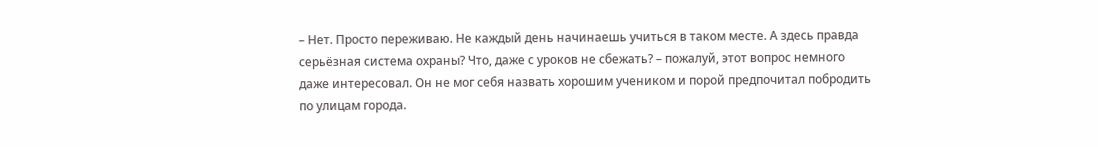– Нет. Просто переживаю. Не каждый день начинаешь учиться в таком месте. А здесь правда серьёзная система охраны? Что, даже с уроков не сбежать? – пожалуй, этот вопрос немного даже интересовал. Он не мог себя назвать хорошим учеником и порой предпочитал побродить по улицам города.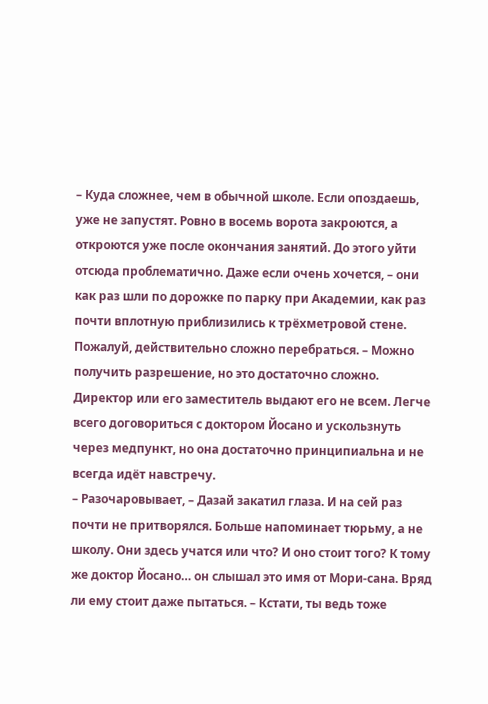– Куда сложнее, чем в обычной школе. Если опоздаешь, уже не запустят. Ровно в восемь ворота закроются, а откроются уже после окончания занятий. До этого уйти отсюда проблематично. Даже если очень хочется, – они как раз шли по дорожке по парку при Академии, как раз почти вплотную приблизились к трёхметровой стене. Пожалуй, действительно сложно перебраться. – Можно получить разрешение, но это достаточно сложно. Директор или его заместитель выдают его не всем. Легче всего договориться с доктором Йосано и ускользнуть через медпункт, но она достаточно принципиальна и не всегда идёт навстречу.
– Разочаровывает, – Дазай закатил глаза. И на сей раз почти не притворялся. Больше напоминает тюрьму, а не школу. Они здесь учатся или что? И оно стоит того? К тому же доктор Йосано… он слышал это имя от Мори-сана. Вряд ли ему стоит даже пытаться. – Кстати, ты ведь тоже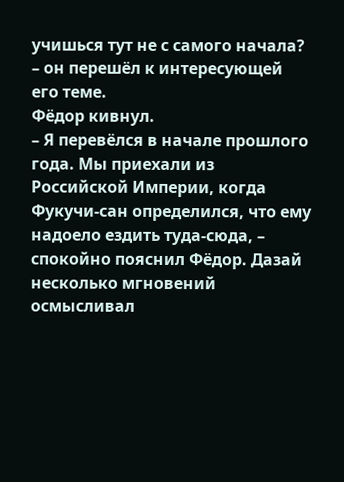учишься тут не с самого начала? – он перешёл к интересующей его теме.
Фёдор кивнул.
– Я перевёлся в начале прошлого года. Мы приехали из Российской Империи, когда Фукучи-сан определился, что ему надоело ездить туда-сюда, – спокойно пояснил Фёдор. Дазай несколько мгновений осмысливал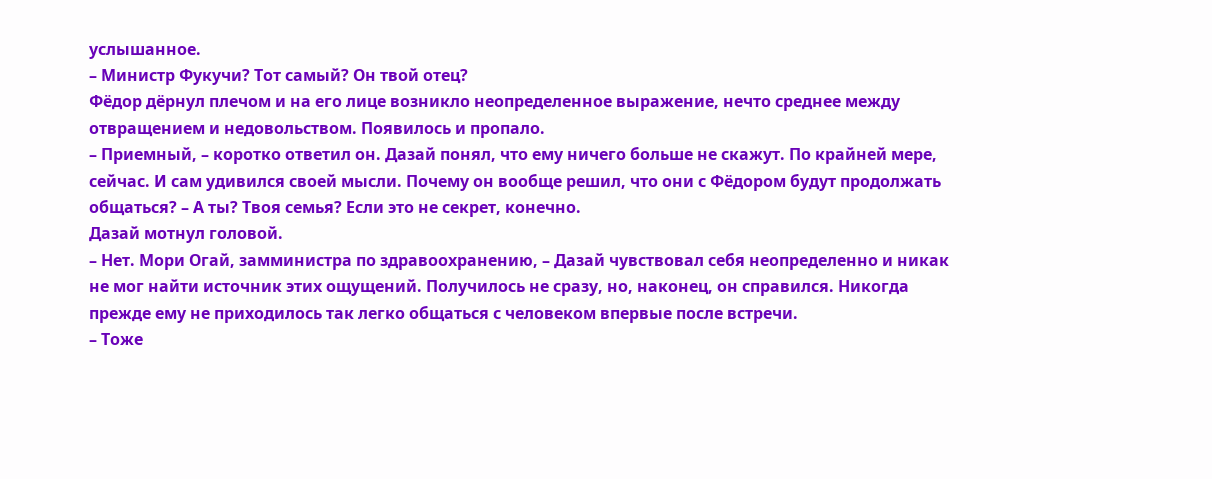услышанное.
– Министр Фукучи? Тот самый? Он твой отец?
Фёдор дёрнул плечом и на его лице возникло неопределенное выражение, нечто среднее между отвращением и недовольством. Появилось и пропало.
– Приемный, – коротко ответил он. Дазай понял, что ему ничего больше не скажут. По крайней мере, сейчас. И сам удивился своей мысли. Почему он вообще решил, что они с Фёдором будут продолжать общаться? – А ты? Твоя семья? Если это не секрет, конечно.
Дазай мотнул головой.
– Нет. Мори Огай, замминистра по здравоохранению, – Дазай чувствовал себя неопределенно и никак не мог найти источник этих ощущений. Получилось не сразу, но, наконец, он справился. Никогда прежде ему не приходилось так легко общаться с человеком впервые после встречи.
– Тоже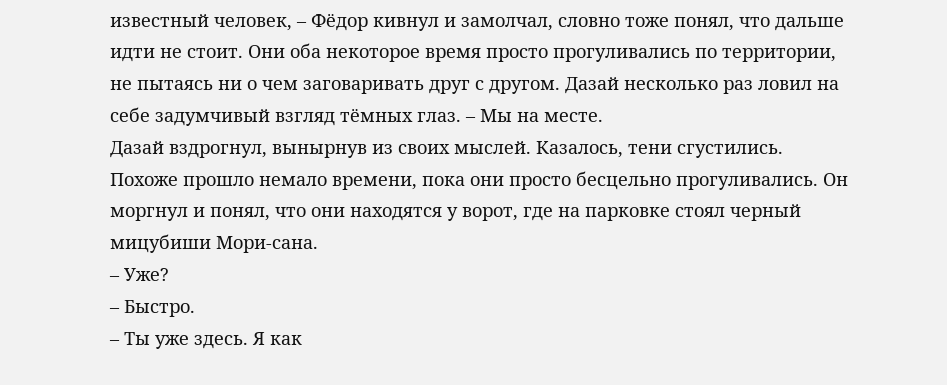известный человек, – Фёдор кивнул и замолчал, словно тоже понял, что дальше идти не стоит. Они оба некоторое время просто прогуливались по территории, не пытаясь ни о чем заговаривать друг с другом. Дазай несколько раз ловил на себе задумчивый взгляд тёмных глаз. – Мы на месте.
Дазай вздрогнул, вынырнув из своих мыслей. Казалось, тени сгустились. Похоже прошло немало времени, пока они просто бесцельно прогуливались. Он моргнул и понял, что они находятся у ворот, где на парковке стоял черный мицубиши Мори-сана.
– Уже?
– Быстро.
– Ты уже здесь. Я как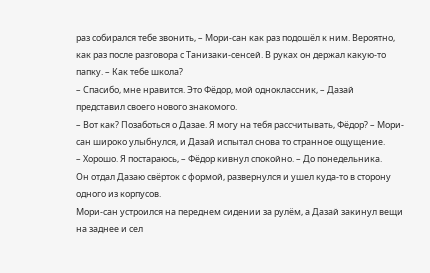раз собирался тебе звонить, – Мори-сан как раз подошёл к ним. Вероятно, как раз после разговора с Танизаки-сенсей. В руках он держал какую-то папку. – Как тебе школа?
– Спасибо, мне нравится. Это Фёдор, мой одноклассник, – Дазай представил своего нового знакомого.
– Вот как? Позаботься о Дазае. Я могу на тебя рассчитывать, Фёдор? – Мори-сан широко улыбнулся, и Дазай испытал снова то странное ощущение.
– Хорошо. Я постараюсь, – Фёдор кивнул спокойно. – До понедельника.
Он отдал Дазаю свёрток с формой, развернулся и ушел куда-то в сторону одного из корпусов.
Мори-сан устроился на переднем сидении за рулём, а Дазай закинул вещи на заднее и сел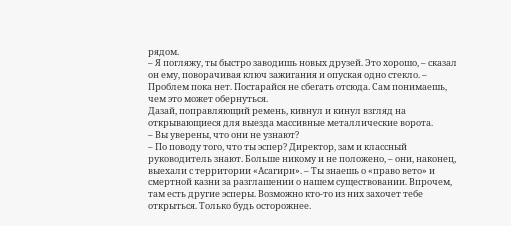рядом.
– Я погляжу, ты быстро заводишь новых друзей. Это хорошо, – сказал он ему, поворачивая ключ зажигания и опуская одно стекло. – Проблем пока нет. Постарайся не сбегать отсюда. Сам понимаешь, чем это может обернуться.
Дазай, поправляющий ремень, кивнул и кинул взгляд на открывающиеся для выезда массивные металлические ворота.
– Вы уверены, что они не узнают?
– По поводу того, что ты эспер? Директор, зам и классный руководитель знают. Больше никому и не положено, – они, наконец, выехали с территории «Асагири». – Ты знаешь о «право вето» и смертной казни за разглашении о нашем существовании. Впрочем, там есть другие эсперы. Возможно кто-то из них захочет тебе открыться. Только будь осторожнее.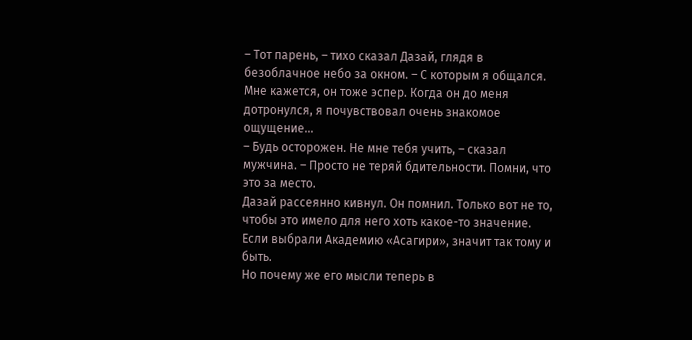– Тот парень, – тихо сказал Дазай, глядя в безоблачное небо за окном. – С которым я общался. Мне кажется, он тоже эспер. Когда он до меня дотронулся, я почувствовал очень знакомое ощущение…
– Будь осторожен. Не мне тебя учить, – сказал мужчина. – Просто не теряй бдительности. Помни, что это за место.
Дазай рассеянно кивнул. Он помнил. Только вот не то, чтобы это имело для него хоть какое-то значение. Если выбрали Академию «Асагири», значит так тому и быть.
Но почему же его мысли теперь в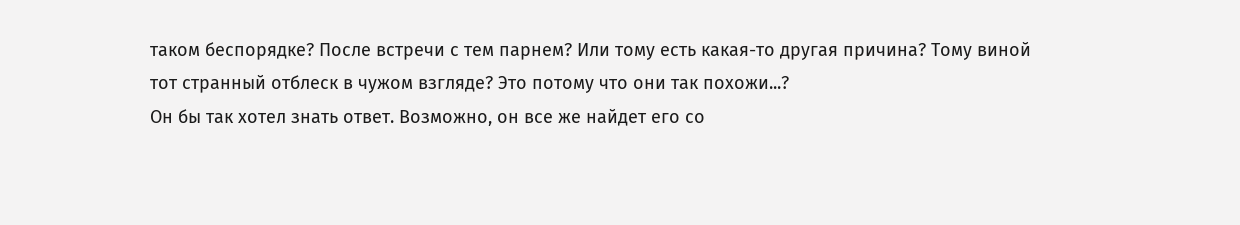таком беспорядке? После встречи с тем парнем? Или тому есть какая-то другая причина? Тому виной тот странный отблеск в чужом взгляде? Это потому что они так похожи...?
Он бы так хотел знать ответ. Возможно, он все же найдет его со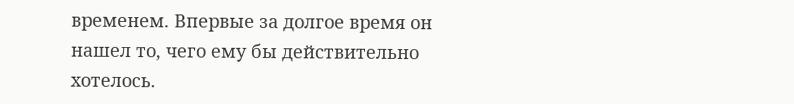временем. Впервые за долгое время он нашел то, чего ему бы действительно хотелось.